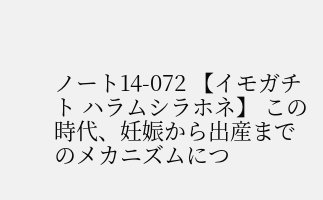ノート14-072 【イモガチト ハラムシラホネ】 この時代、妊娠から出産までのメカニズムにつ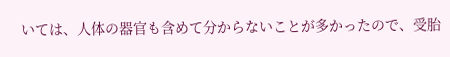いては、人体の器官も含めて分からないことが多かったので、受胎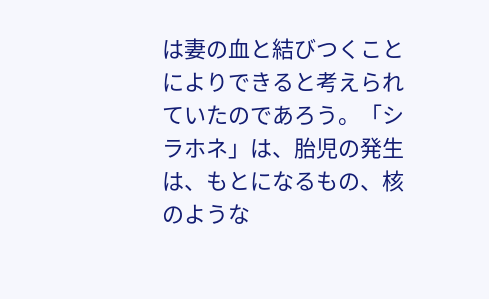は妻の血と結びつくことによりできると考えられていたのであろう。「シラホネ」は、胎児の発生は、もとになるもの、核のような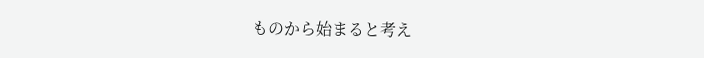ものから始まると考え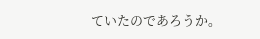ていたのであろうか。